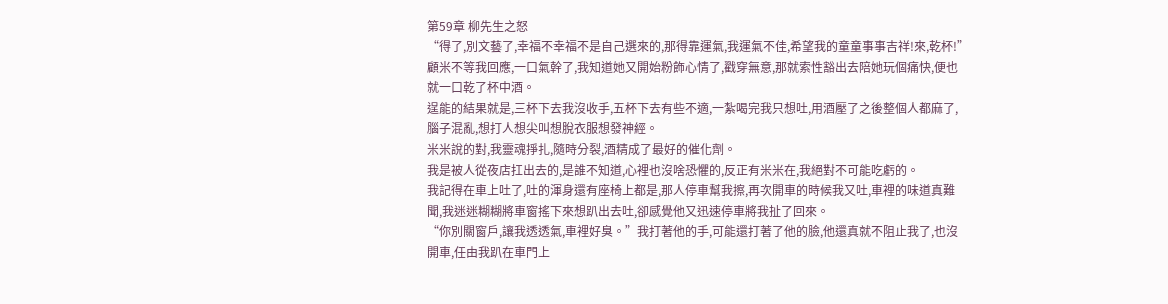第59章 柳先生之怒
“得了,別文藝了,幸福不幸福不是自己選來的,那得靠運氣,我運氣不佳,希望我的童童事事吉祥!來,乾杯!”
顧米不等我回應,一口氣幹了,我知道她又開始粉飾心情了,戳穿無意,那就索性豁出去陪她玩個痛快,便也就一口乾了杯中酒。
逞能的結果就是,三杯下去我沒收手,五杯下去有些不適,一紮喝完我只想吐,用酒壓了之後整個人都麻了,腦子混亂,想打人想尖叫想脫衣服想發神經。
米米說的對,我靈魂掙扎,隨時分裂,酒精成了最好的催化劑。
我是被人從夜店扛出去的,是誰不知道,心裡也沒啥恐懼的,反正有米米在,我絕對不可能吃虧的。
我記得在車上吐了,吐的渾身還有座椅上都是,那人停車幫我擦,再次開車的時候我又吐,車裡的味道真難聞,我迷迷糊糊將車窗搖下來想趴出去吐,卻感覺他又迅速停車將我扯了回來。
“你別關窗戶,讓我透透氣,車裡好臭。”我打著他的手,可能還打著了他的臉,他還真就不阻止我了,也沒開車,任由我趴在車門上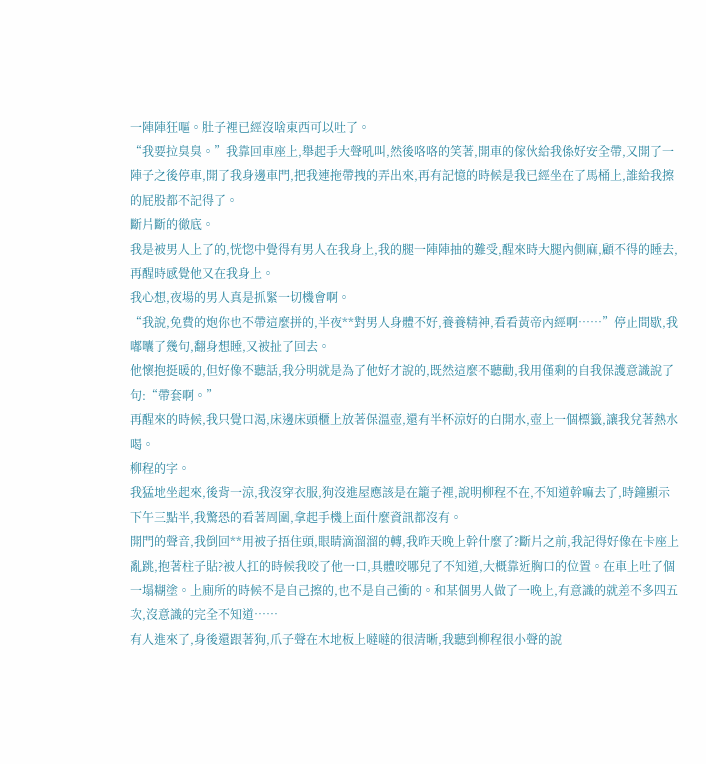一陣陣狂嘔。肚子裡已經沒啥東西可以吐了。
“我要拉臭臭。”我靠回車座上,舉起手大聲吼叫,然後咯咯的笑著,開車的傢伙給我係好安全帶,又開了一陣子之後停車,開了我身邊車門,把我連拖帶拽的弄出來,再有記憶的時候是我已經坐在了馬桶上,誰給我擦的屁股都不記得了。
斷片斷的徹底。
我是被男人上了的,恍惚中覺得有男人在我身上,我的腿一陣陣抽的難受,醒來時大腿內側麻,顧不得的睡去,再醒時感覺他又在我身上。
我心想,夜場的男人真是抓緊一切機會啊。
“我說,免費的炮你也不帶這麼拼的,半夜**對男人身體不好,養養精神,看看黃帝內經啊……”停止間歇,我嘟囔了幾句,翻身想睡,又被扯了回去。
他懷抱挺暖的,但好像不聽話,我分明就是為了他好才說的,既然這麼不聽勸,我用僅剩的自我保護意識說了句:“帶套啊。”
再醒來的時候,我只覺口渴,床邊床頭櫃上放著保溫壺,還有半杯涼好的白開水,壺上一個標籤,讓我兌著熱水喝。
柳程的字。
我猛地坐起來,後背一涼,我沒穿衣服,狗沒進屋應該是在籠子裡,說明柳程不在,不知道幹嘛去了,時鐘顯示下午三點半,我驚恐的看著周圍,拿起手機上面什麼資訊都沒有。
開門的聲音,我倒回**用被子捂住頭,眼睛滴溜溜的轉,我昨天晚上幹什麼了?斷片之前,我記得好像在卡座上亂跳,抱著柱子貼?被人扛的時候我咬了他一口,具體咬哪兒了不知道,大概靠近胸口的位置。在車上吐了個一塌糊塗。上廁所的時候不是自己擦的,也不是自己衝的。和某個男人做了一晚上,有意識的就差不多四五次,沒意識的完全不知道……
有人進來了,身後還跟著狗,爪子聲在木地板上噠噠的很清晰,我聽到柳程很小聲的說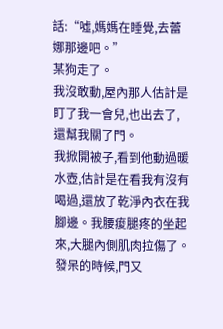話:“噓,媽媽在睡覺,去蕾娜那邊吧。”
某狗走了。
我沒敢動,屋內那人估計是盯了我一會兒,也出去了,還幫我關了門。
我掀開被子,看到他動過暖水壺,估計是在看我有沒有喝過,還放了乾淨內衣在我腳邊。我腰痠腿疼的坐起來,大腿內側肌肉拉傷了。
發呆的時候,門又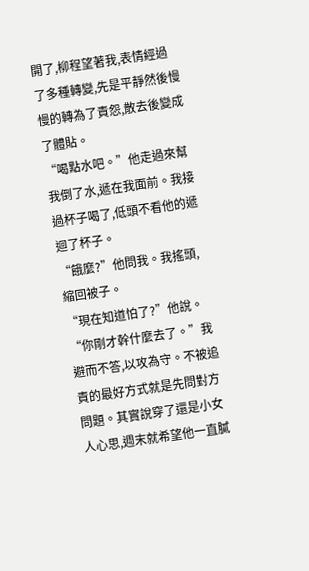開了,柳程望著我,表情經過了多種轉變,先是平靜然後慢慢的轉為了責怨,散去後變成了體貼。
“喝點水吧。”他走過來幫我倒了水,遞在我面前。我接過杯子喝了,低頭不看他的遞迴了杯子。
“餓麼?”他問我。我搖頭,縮回被子。
“現在知道怕了?”他說。
“你剛才幹什麼去了。”我避而不答,以攻為守。不被追責的最好方式就是先問對方問題。其實說穿了還是小女人心思,週末就希望他一直膩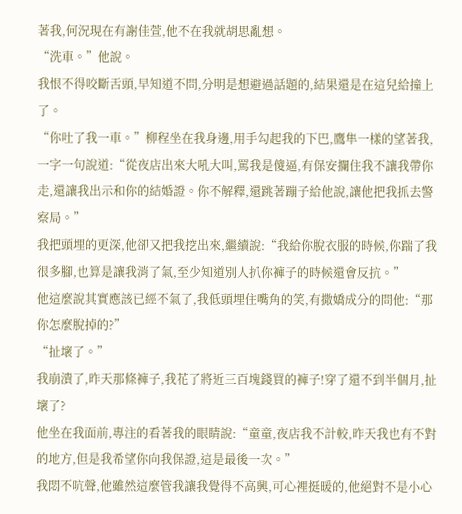著我,何況現在有謝佳萱,他不在我就胡思亂想。
“洗車。”他說。
我恨不得咬斷舌頭,早知道不問,分明是想避過話題的,結果還是在這兒給撞上了。
“你吐了我一車。”柳程坐在我身邊,用手勾起我的下巴,鷹隼一樣的望著我,一字一句說道:“從夜店出來大吼大叫,罵我是傻逼,有保安攔住我不讓我帶你走,還讓我出示和你的結婚證。你不解釋,還跳著蹦子給他說,讓他把我抓去警察局。”
我把頭埋的更深,他卻又把我挖出來,繼續說:“我給你脫衣服的時候,你踹了我很多腳,也算是讓我消了氣,至少知道別人扒你褲子的時候還會反抗。”
他這麼說其實應該已經不氣了,我低頭埋住嘴角的笑,有撒嬌成分的問他:“那你怎麼脫掉的?”
“扯壞了。”
我崩潰了,昨天那條褲子,我花了將近三百塊錢買的褲子!穿了還不到半個月,扯壞了?
他坐在我面前,專注的看著我的眼睛說:“童童,夜店我不計較,昨天我也有不對的地方,但是我希望你向我保證,這是最後一次。”
我悶不吭聲,他雖然這麼管我讓我覺得不高興,可心裡挺暖的,他絕對不是小心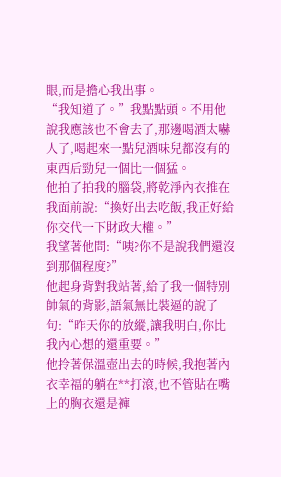眼,而是擔心我出事。
“我知道了。”我點點頭。不用他說我應該也不會去了,那邊喝酒太嚇人了,喝起來一點兒酒味兒都沒有的東西后勁兒一個比一個猛。
他拍了拍我的腦袋,將乾淨內衣推在我面前說:“換好出去吃飯,我正好給你交代一下財政大權。”
我望著他問:“咦?你不是說我們還沒到那個程度?”
他起身背對我站著,給了我一個特別帥氣的背影,語氣無比裝逼的說了句:“昨天你的放縱,讓我明白,你比我內心想的還重要。”
他拎著保溫壺出去的時候,我抱著內衣幸福的躺在**打滾,也不管貼在嘴上的胸衣還是褲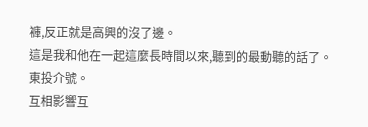褲,反正就是高興的沒了邊。
這是我和他在一起這麼長時間以來,聽到的最動聽的話了。東投介號。
互相影響互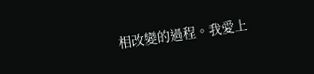相改變的過程。我愛上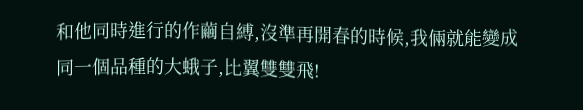和他同時進行的作繭自縛,沒準再開春的時候,我倆就能變成同一個品種的大蛾子,比翼雙雙飛!